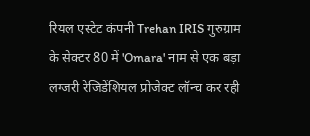रियल एस्टेट कंपनी Trehan IRIS गुरुग्राम के सेक्टर 80 में 'Omara' नाम से एक बड़ा लग्जरी रेजिडेंशियल प्रोजेक्ट लॉन्च कर रही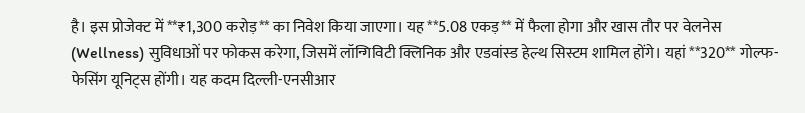है। इस प्रोजेक्ट में **₹1,300 करोड़** का निवेश किया जाएगा। यह **5.08 एकड़** में फैला होगा और खास तौर पर वेलनेस (Wellness) सुविधाओं पर फोकस करेगा, जिसमें लॉन्गिविटी क्लिनिक और एडवांस्ड हेल्थ सिस्टम शामिल होंगे। यहां **320** गोल्फ-फेसिंग यूनिट्स होंगी। यह कदम दिल्ली-एनसीआर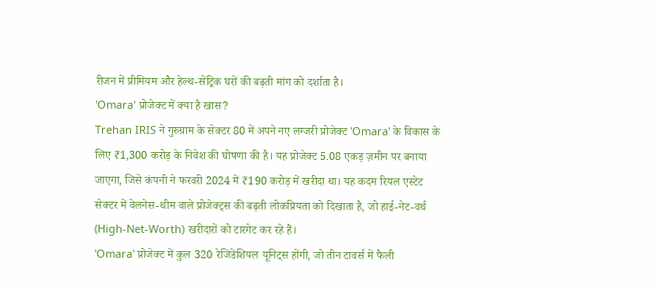रीजन में प्रीमियम और हेल्थ-सेंट्रिक घरों की बढ़ती मांग को दर्शाता है।
'Omara' प्रोजेक्ट में क्या है खास?
Trehan IRIS ने गुरुग्राम के सेक्टर 80 में अपने नए लग्जरी प्रोजेक्ट 'Omara' के विकास के लिए ₹1,300 करोड़ के निवेश की घोषणा की है। यह प्रोजेक्ट 5.08 एकड़ ज़मीन पर बनाया जाएगा, जिसे कंपनी ने फरवरी 2024 में ₹190 करोड़ में खरीदा था। यह कदम रियल एस्टेट सेक्टर में वेलनेस-थीम वाले प्रोजेक्ट्स की बढ़ती लोकप्रियता को दिखाता है, जो हाई-नेट-वर्थ (High-Net-Worth) खरीदारों को टारगेट कर रहे हैं।
'Omara' प्रोजेक्ट में कुल 320 रेजिडेंशियल यूनिट्स होंगी, जो तीन टावर्स में फैली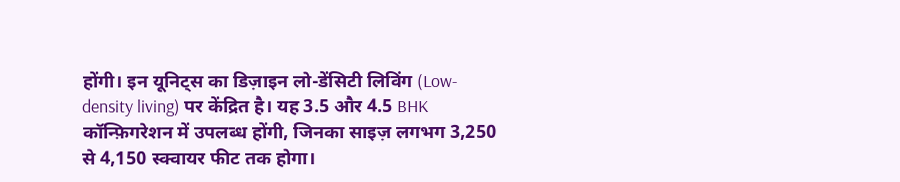होंगी। इन यूनिट्स का डिज़ाइन लो-डेंसिटी लिविंग (Low-density living) पर केंद्रित है। यह 3.5 और 4.5 BHK कॉन्फ़िगरेशन में उपलब्ध होंगी, जिनका साइज़ लगभग 3,250 से 4,150 स्क्वायर फीट तक होगा।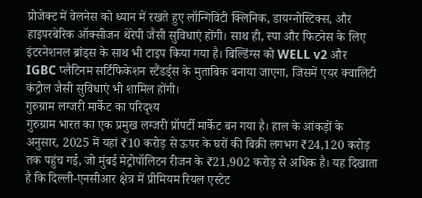प्रोजेक्ट में वेलनेस को ध्यान में रखते हुए लॉन्गिविटी क्लिनिक, डायग्नोस्टिक्स, और हाइपरबेरिक ऑक्सीजन थेरेपी जैसी सुविधाएं होंगी। साथ ही, स्पा और फिटनेस के लिए इंटरनेशनल ब्रांड्स के साथ भी टाइप किया गया है। बिल्डिंग्स को WELL v2 और IGBC प्लैटिनम सर्टिफिकेशन स्टैंडर्ड्स के मुताबिक बनाया जाएगा, जिसमें एयर क्वालिटी कंट्रोल जैसी सुविधाएं भी शामिल होंगी।
गुरुग्राम लग्जरी मार्केट का परिदृश्य
गुरुग्राम भारत का एक प्रमुख लग्जरी प्रॉपर्टी मार्केट बन गया है। हाल के आंकड़ों के अनुसार, 2025 में यहां ₹10 करोड़ से ऊपर के घरों की बिक्री लगभग ₹24,120 करोड़ तक पहुंच गई, जो मुंबई मेट्रोपॉलिटन रीजन के ₹21,902 करोड़ से अधिक है। यह दिखाता है कि दिल्ली-एनसीआर क्षेत्र में प्रीमियम रियल एस्टेट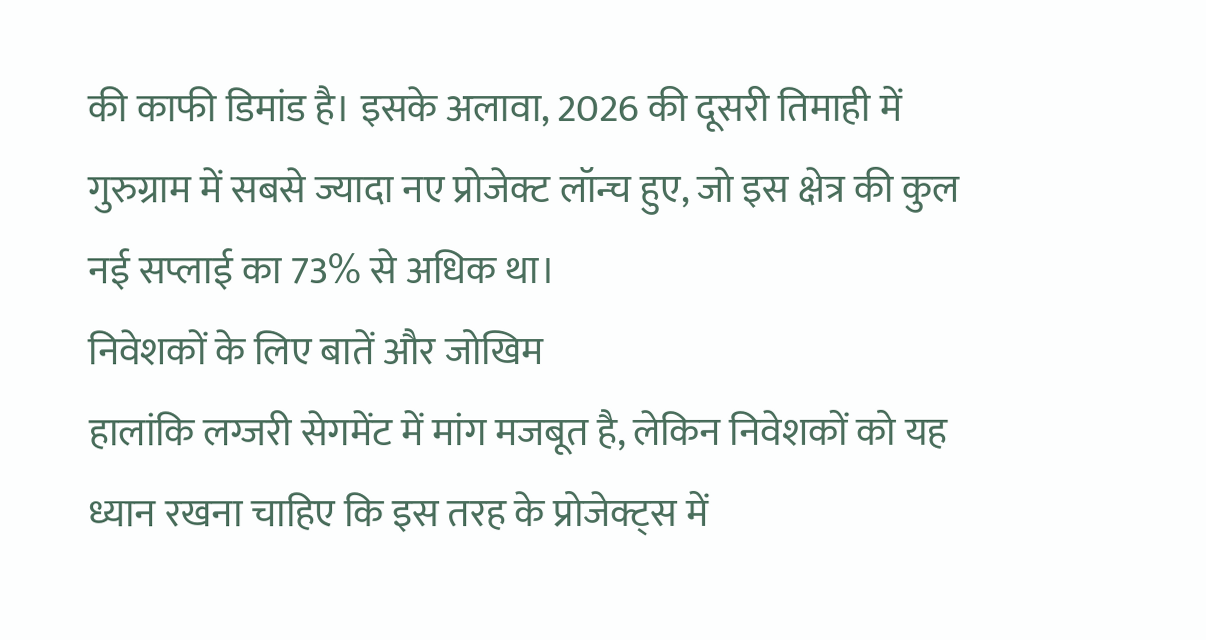की काफी डिमांड है। इसके अलावा, 2026 की दूसरी तिमाही में गुरुग्राम में सबसे ज्यादा नए प्रोजेक्ट लॉन्च हुए, जो इस क्षेत्र की कुल नई सप्लाई का 73% से अधिक था।
निवेशकों के लिए बातें और जोखिम
हालांकि लग्जरी सेगमेंट में मांग मजबूत है, लेकिन निवेशकों को यह ध्यान रखना चाहिए कि इस तरह के प्रोजेक्ट्स में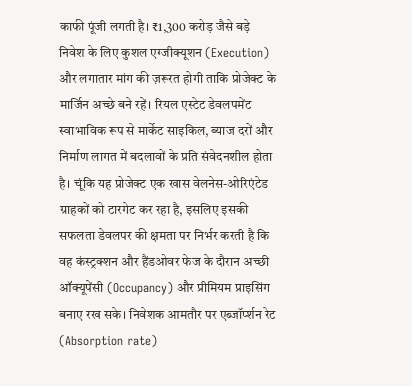काफी पूंजी लगती है। ₹1,300 करोड़ जैसे बड़े निवेश के लिए कुशल एग्जीक्यूशन (Execution) और लगातार मांग की ज़रूरत होगी ताकि प्रोजेक्ट के मार्जिन अच्छे बने रहें। रियल एस्टेट डेवलपमेंट स्वाभाविक रूप से मार्केट साइकिल, ब्याज दरों और निर्माण लागत में बदलावों के प्रति संवेदनशील होता है। चूंकि यह प्रोजेक्ट एक खास वेलनेस-ओरिएंटेड ग्राहकों को टारगेट कर रहा है, इसलिए इसकी सफलता डेवलपर की क्षमता पर निर्भर करती है कि वह कंस्ट्रक्शन और हैंडओवर फेज के दौरान अच्छी ऑक्यूपेंसी (Occupancy) और प्रीमियम प्राइसिंग बनाए रख सके। निवेशक आमतौर पर एब्जॉर्प्शन रेट (Absorption rate)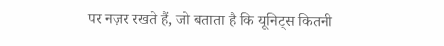पर नज़र रखते हैं, जो बताता है कि यूनिट्स कितनी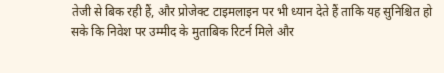तेजी से बिक रही हैं, और प्रोजेक्ट टाइमलाइन पर भी ध्यान देते हैं ताकि यह सुनिश्चित हो सके कि निवेश पर उम्मीद के मुताबिक रिटर्न मिले और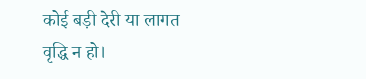कोई बड़ी देरी या लागत वृद्धि न हो।